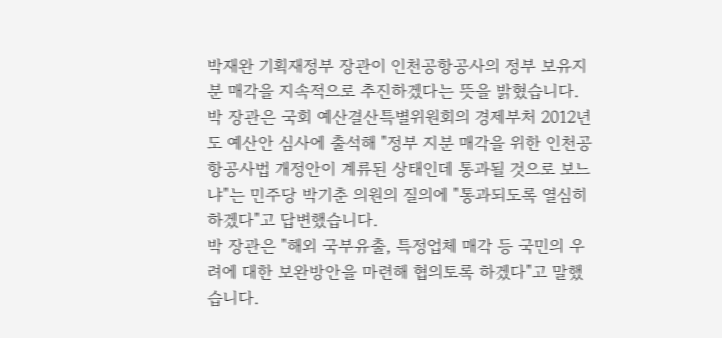박재완 기획재정부 장관이 인천공항공사의 정부 보유지분 매각을 지속적으로 추진하겠다는 뜻을 밝혔습니다.
박 장관은 국회 예산결산특별위원회의 경제부처 2012년도 예산안 심사에 출석해 "정부 지분 매각을 위한 인천공항공사법 개정안이 계류된 상태인데 통과될 것으로 보느냐"는 민주당 박기춘 의원의 질의에 "통과되도록 열심히 하겠다"고 답변했습니다.
박 장관은 "해외 국부유출, 특정업체 매각 등 국민의 우려에 대한 보완방안을 마련해 협의토록 하겠다"고 말했습니다.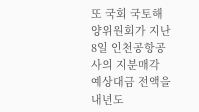또 국회 국토해양위원회가 지난 8일 인천공항공사의 지분매각 예상대금 전액을 내년도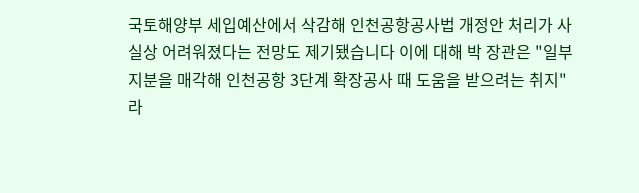국토해양부 세입예산에서 삭감해 인천공항공사법 개정안 처리가 사실상 어려워졌다는 전망도 제기됐습니다 이에 대해 박 장관은 "일부 지분을 매각해 인천공항 3단계 확장공사 때 도움을 받으려는 취지"라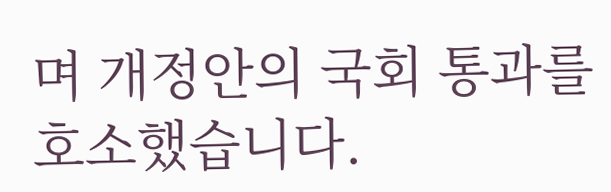며 개정안의 국회 통과를 호소했습니다.